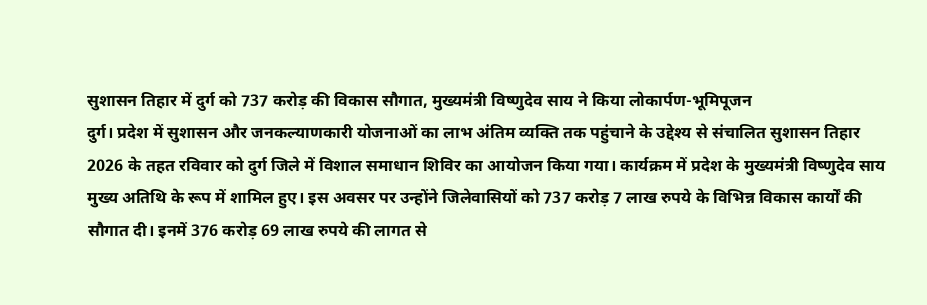सुशासन तिहार में दुर्ग को 737 करोड़ की विकास सौगात, मुख्यमंत्री विष्णुदेव साय ने किया लोकार्पण-भूमिपूजन
दुर्ग। प्रदेश में सुशासन और जनकल्याणकारी योजनाओं का लाभ अंतिम व्यक्ति तक पहुंचाने के उद्देश्य से संचालित सुशासन तिहार 2026 के तहत रविवार को दुर्ग जिले में विशाल समाधान शिविर का आयोजन किया गया। कार्यक्रम में प्रदेश के मुख्यमंत्री विष्णुदेव साय मुख्य अतिथि के रूप में शामिल हुए। इस अवसर पर उन्होंने जिलेवासियों को 737 करोड़ 7 लाख रुपये के विभिन्न विकास कार्यों की सौगात दी। इनमें 376 करोड़ 69 लाख रुपये की लागत से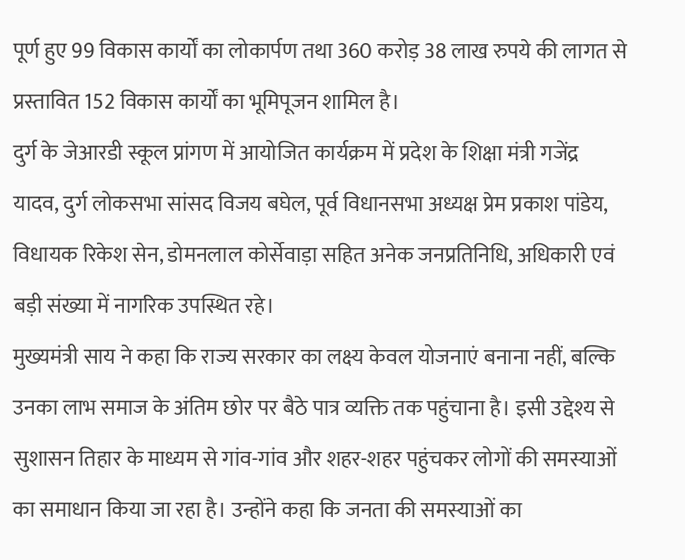पूर्ण हुए 99 विकास कार्यों का लोकार्पण तथा 360 करोड़ 38 लाख रुपये की लागत से प्रस्तावित 152 विकास कार्यों का भूमिपूजन शामिल है।
दुर्ग के जेआरडी स्कूल प्रांगण में आयोजित कार्यक्रम में प्रदेश के शिक्षा मंत्री गजेंद्र यादव, दुर्ग लोकसभा सांसद विजय बघेल, पूर्व विधानसभा अध्यक्ष प्रेम प्रकाश पांडेय, विधायक रिकेश सेन, डोमनलाल कोर्सेवाड़ा सहित अनेक जनप्रतिनिधि, अधिकारी एवं बड़ी संख्या में नागरिक उपस्थित रहे।
मुख्यमंत्री साय ने कहा कि राज्य सरकार का लक्ष्य केवल योजनाएं बनाना नहीं, बल्कि उनका लाभ समाज के अंतिम छोर पर बैठे पात्र व्यक्ति तक पहुंचाना है। इसी उद्देश्य से सुशासन तिहार के माध्यम से गांव-गांव और शहर-शहर पहुंचकर लोगों की समस्याओं का समाधान किया जा रहा है। उन्होंने कहा कि जनता की समस्याओं का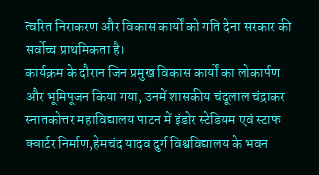त्वरित निराकरण और विकास कार्यों को गति देना सरकार की सर्वोच्च प्राथमिकता है।
कार्यक्रम के दौरान जिन प्रमुख विकास कार्यों का लोकार्पण और भूमिपूजन किया गया, उनमें शासकीय चंदूलाल चंद्राकर स्नातकोत्तर महाविद्यालय पाटन में इंडोर स्टेडियम एवं स्टाफ क्वार्टर निर्माण,हेमचंद यादव दुर्ग विश्वविद्यालय के भवन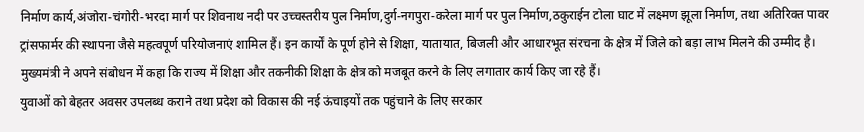निर्माण कार्य,अंजोरा-चंगोरी-भरदा मार्ग पर शिवनाथ नदी पर उच्चस्तरीय पुल निर्माण,दुर्ग-नगपुरा-करेला मार्ग पर पुल निर्माण,ठकुराईन टोला घाट में लक्ष्मण झूला निर्माण, तथा अतिरिक्त पावर ट्रांसफार्मर की स्थापना जैसे महत्वपूर्ण परियोजनाएं शामिल हैं। इन कार्यों के पूर्ण होने से शिक्षा, यातायात, बिजली और आधारभूत संरचना के क्षेत्र में जिले को बड़ा लाभ मिलने की उम्मीद है।
मुख्यमंत्री ने अपने संबोधन में कहा कि राज्य में शिक्षा और तकनीकी शिक्षा के क्षेत्र को मजबूत करने के लिए लगातार कार्य किए जा रहे हैं।
युवाओं को बेहतर अवसर उपलब्ध कराने तथा प्रदेश को विकास की नई ऊंचाइयों तक पहुंचाने के लिए सरकार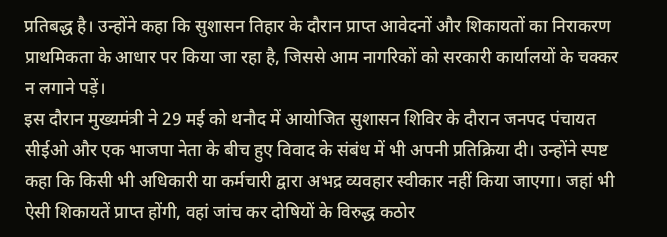प्रतिबद्ध है। उन्होंने कहा कि सुशासन तिहार के दौरान प्राप्त आवेदनों और शिकायतों का निराकरण प्राथमिकता के आधार पर किया जा रहा है, जिससे आम नागरिकों को सरकारी कार्यालयों के चक्कर न लगाने पड़ें।
इस दौरान मुख्यमंत्री ने 29 मई को थनौद में आयोजित सुशासन शिविर के दौरान जनपद पंचायत सीईओ और एक भाजपा नेता के बीच हुए विवाद के संबंध में भी अपनी प्रतिक्रिया दी। उन्होंने स्पष्ट कहा कि किसी भी अधिकारी या कर्मचारी द्वारा अभद्र व्यवहार स्वीकार नहीं किया जाएगा। जहां भी ऐसी शिकायतें प्राप्त होंगी, वहां जांच कर दोषियों के विरुद्ध कठोर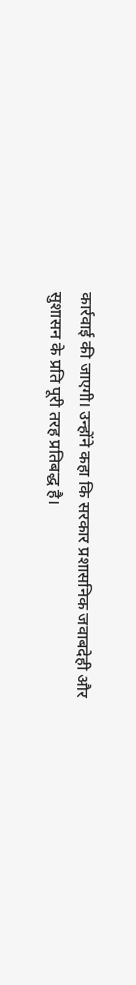कार्रवाई की जाएगी। उन्होंने कहा कि सरकार प्रशासनिक जवाबदेही और सुशासन के प्रति पूरी तरह प्रतिबद्ध है।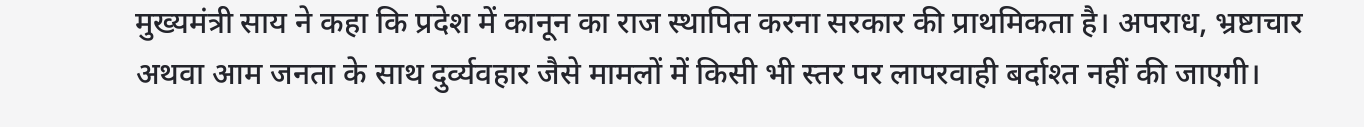मुख्यमंत्री साय ने कहा कि प्रदेश में कानून का राज स्थापित करना सरकार की प्राथमिकता है। अपराध, भ्रष्टाचार अथवा आम जनता के साथ दुर्व्यवहार जैसे मामलों में किसी भी स्तर पर लापरवाही बर्दाश्त नहीं की जाएगी।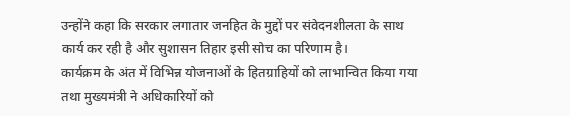उन्होंने कहा कि सरकार लगातार जनहित के मुद्दों पर संवेदनशीलता के साथ कार्य कर रही है और सुशासन तिहार इसी सोच का परिणाम है।
कार्यक्रम के अंत में विभिन्न योजनाओं के हितग्राहियों को लाभान्वित किया गया तथा मुख्यमंत्री ने अधिकारियों को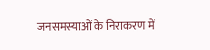जनसमस्याओं के निराकरण में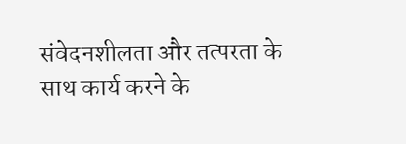संवेदनशीलता और तत्परता के साथ कार्य करने के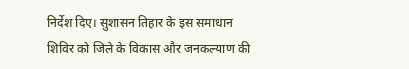निर्देश दिए। सुशासन तिहार के इस समाधान शिविर को जिले के विकास और जनकल्याण की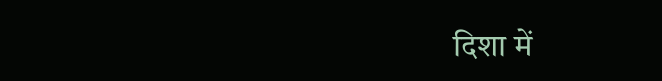दिशा में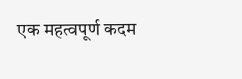एक महत्वपूर्ण कदम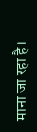माना जा रहा है।